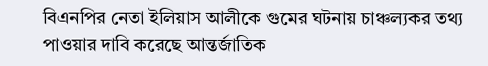বিএনপির নেতা ইলিয়াস আলীকে গুমের ঘটনায় চাঞ্চল্যকর তথ্য পাওয়ার দাবি করেছে আন্তর্জাতিক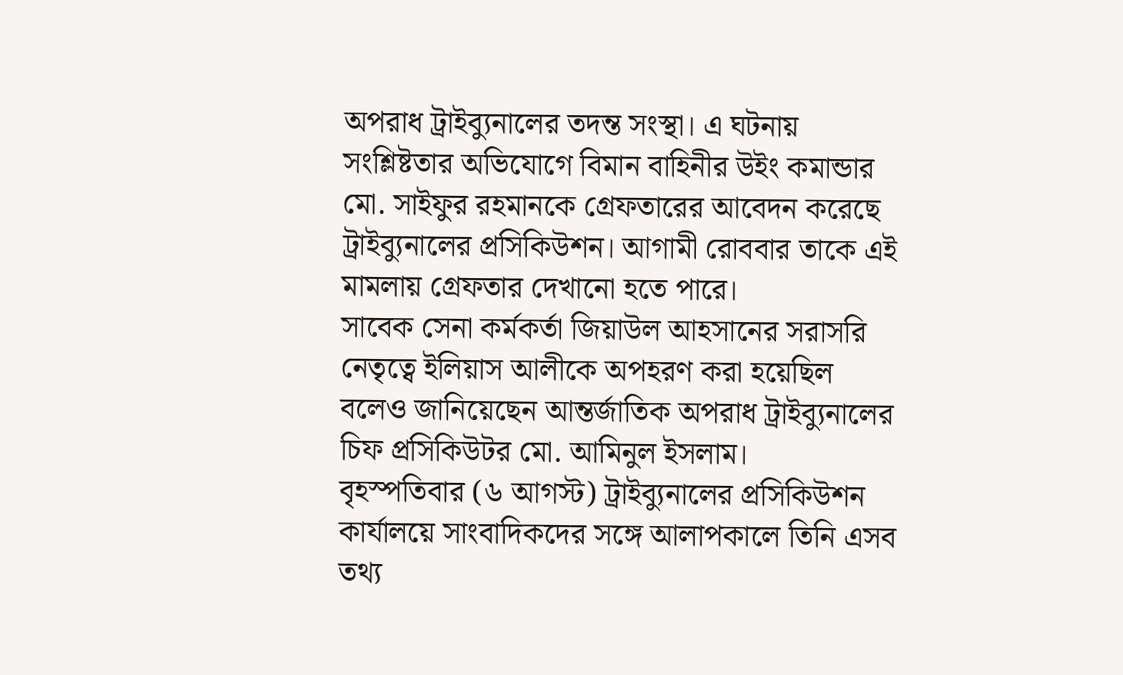অপরাধ ট্রাইব্যুনালের তদন্ত সংস্থা। এ ঘটনায় সংশ্লিষ্টতার অভিযোগে বিমান বাহিনীর উইং কমান্ডার মো. সাইফুর রহমানকে গ্রেফতারের আবেদন করেছে ট্রাইব্যুনালের প্রসিকিউশন। আগামী রোববার তাকে এই মামলায় গ্রেফতার দেখানো হতে পারে।
সাবেক সেনা কর্মকর্তা জিয়াউল আহসানের সরাসরি নেতৃত্বে ইলিয়াস আলীকে অপহরণ করা হয়েছিল বলেও জানিয়েছেন আন্তর্জাতিক অপরাধ ট্রাইব্যুনালের চিফ প্রসিকিউটর মো. আমিনুল ইসলাম।
বৃহস্পতিবার (৬ আগস্ট) ট্রাইব্যুনালের প্রসিকিউশন কার্যালয়ে সাংবাদিকদের সঙ্গে আলাপকালে তিনি এসব তথ্য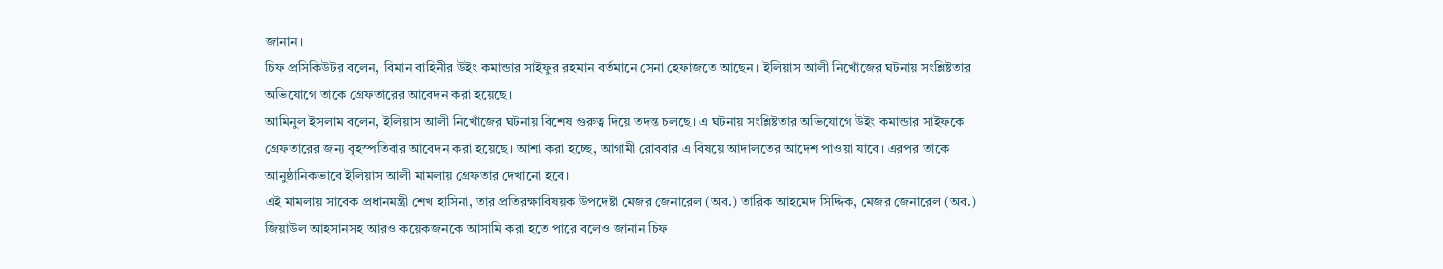জানান।
চিফ প্রসিকিউটর বলেন, বিমান বাহিনীর উইং কমান্ডার সাইফুর রহমান বর্তমানে সেনা হেফাজতে আছেন। ইলিয়াস আলী নিখোঁজের ঘটনায় সংশ্লিষ্টতার অভিযোগে তাকে গ্রেফতারের আবেদন করা হয়েছে।
আমিনুল ইসলাম বলেন, ইলিয়াস আলী নিখোঁজের ঘটনায় বিশেষ গুরুত্ব দিয়ে তদন্ত চলছে। এ ঘটনায় সংশ্লিষ্টতার অভিযোগে উইং কমান্ডার সাইফকে গ্রেফতারের জন্য বৃহস্পতিবার আবেদন করা হয়েছে। আশা করা হচ্ছে, আগামী রোববার এ বিষয়ে আদালতের আদেশ পাওয়া যাবে। এরপর তাকে আনুষ্ঠানিকভাবে ইলিয়াস আলী মামলায় গ্রেফতার দেখানো হবে।
এই মামলায় সাবেক প্রধানমন্ত্রী শেখ হাসিনা, তার প্রতিরক্ষাবিষয়ক উপদেষ্টা মেজর জেনারেল (অব.) তারিক আহমেদ সিদ্দিক, মেজর জেনারেল (অব.) জিয়াউল আহসানসহ আরও কয়েকজনকে আসামি করা হতে পারে বলেও জানান চিফ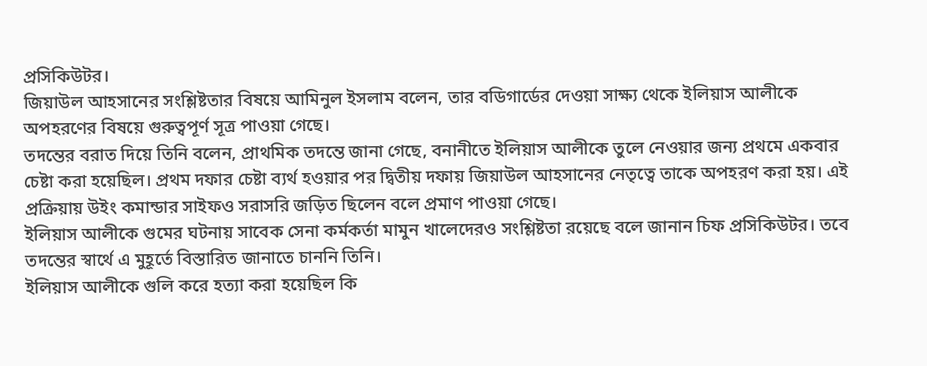প্রসিকিউটর।
জিয়াউল আহসানের সংশ্লিষ্টতার বিষয়ে আমিনুল ইসলাম বলেন, তার বডিগার্ডের দেওয়া সাক্ষ্য থেকে ইলিয়াস আলীকে অপহরণের বিষয়ে গুরুত্বপূর্ণ সূত্র পাওয়া গেছে।
তদন্তের বরাত দিয়ে তিনি বলেন, প্রাথমিক তদন্তে জানা গেছে, বনানীতে ইলিয়াস আলীকে তুলে নেওয়ার জন্য প্রথমে একবার চেষ্টা করা হয়েছিল। প্রথম দফার চেষ্টা ব্যর্থ হওয়ার পর দ্বিতীয় দফায় জিয়াউল আহসানের নেতৃত্বে তাকে অপহরণ করা হয়। এই প্রক্রিয়ায় উইং কমান্ডার সাইফও সরাসরি জড়িত ছিলেন বলে প্রমাণ পাওয়া গেছে।
ইলিয়াস আলীকে গুমের ঘটনায় সাবেক সেনা কর্মকর্তা মামুন খালেদেরও সংশ্লিষ্টতা রয়েছে বলে জানান চিফ প্রসিকিউটর। তবে তদন্তের স্বার্থে এ মুহূর্তে বিস্তারিত জানাতে চাননি তিনি।
ইলিয়াস আলীকে গুলি করে হত্যা করা হয়েছিল কি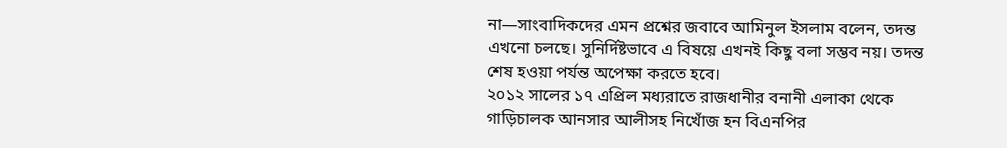না—সাংবাদিকদের এমন প্রশ্নের জবাবে আমিনুল ইসলাম বলেন, তদন্ত এখনো চলছে। সুনির্দিষ্টভাবে এ বিষয়ে এখনই কিছু বলা সম্ভব নয়। তদন্ত শেষ হওয়া পর্যন্ত অপেক্ষা করতে হবে।
২০১২ সালের ১৭ এপ্রিল মধ্যরাতে রাজধানীর বনানী এলাকা থেকে গাড়িচালক আনসার আলীসহ নিখোঁজ হন বিএনপির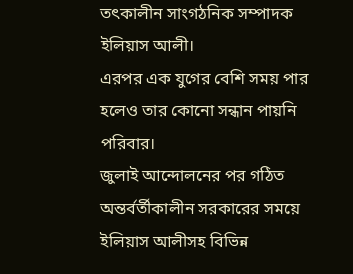তৎকালীন সাংগঠনিক সম্পাদক ইলিয়াস আলী।
এরপর এক যুগের বেশি সময় পার হলেও তার কোনো সন্ধান পায়নি পরিবার।
জুলাই আন্দোলনের পর গঠিত অন্তর্বর্তীকালীন সরকারের সময়ে ইলিয়াস আলীসহ বিভিন্ন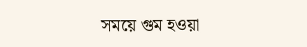সময়ে গুম হওয়া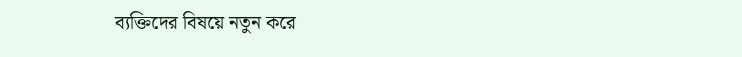ব্যক্তিদের বিষয়ে নতুন করে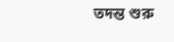তদন্ত শুরু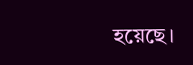হয়েছে।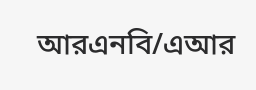আরএনবি/এআর